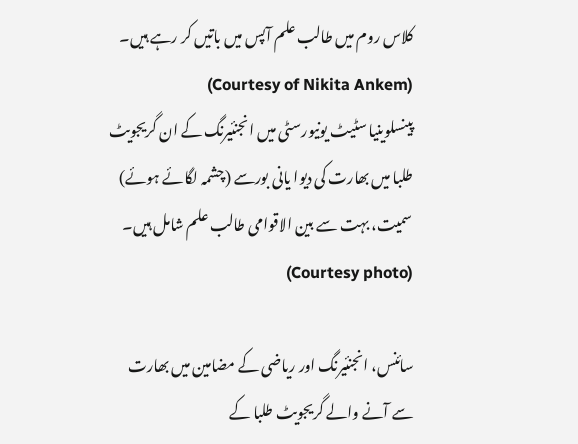کلاس روم میں طالب علم آپس میں باتیں کر رہے ہیں۔ (Courtesy of Nikita Ankem)
پینسلوینیا سٹیٹ یونیورسٹی میں انجنئیرنگ کے ان گریجویٹ طلبا میں بھارت کی دیوا یانی بورسے (چشمہ لگائے ہوئے) سمیت، بہت سے بین الاقوامی طالب علم شامل ہیں۔ (Courtesy photo)

سائنس، انجنئیرنگ اور ریاضی کے مضامین میں بھارت سے آنے والے گریجویٹ طلبا کے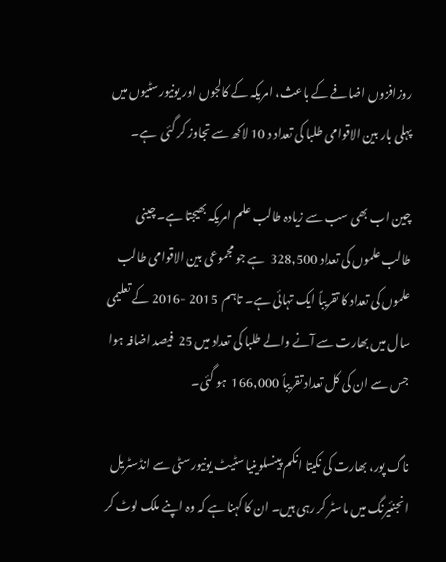روزافزوں اضافے کے باعث، امریکہ کے کالجوں اور یونیورسٹیوں میں پہلی بار بین الاقوامی طلبا کی تعداد د 10 لاکھ سے تجاوز کر گئی  ہے۔

چین اب بھی سب سے زیادہ طالب علم امریکہ بھیجتا ہے۔ چینی طالب علموں کی تعداد 328,500  ہے جو مجموعی بین الاقوامی طالب علموں کی تعداد کا تقریباً ایک تہائی ہے۔ تاہم  2015 -2016 کے تعلیمی سال میں بھارت سے آنے والے طلبا کی تعداد میں 25  فیصد اضافہ ہوا جس سے ان کی کل تعداد تقریباً 166,000  ہو گئی۔

ناگ پور، بھارت کی نکیتا انکم پینسلوینیا سٹیٹ یونیورسٹی سے انڈسٹریل انجنئیرنگ میں ماسٹر کر رہی ہیں۔ ان کا کہنا ہے کہ وہ اپنے ملک لوٹ کر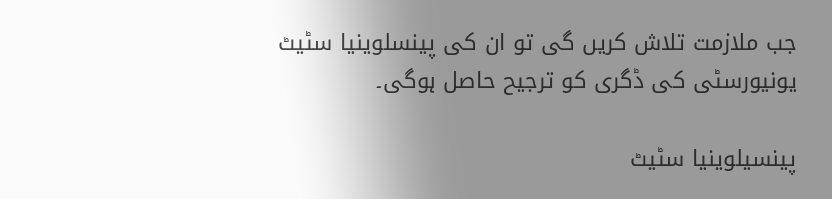جب ملازمت تلاش کریں گی تو ان کی پینسلوینیا سٹیٹ یونیورسٹی کی ڈگری کو ترجیح حاصل ہوگی۔

پینسیلوینیا سٹیٹ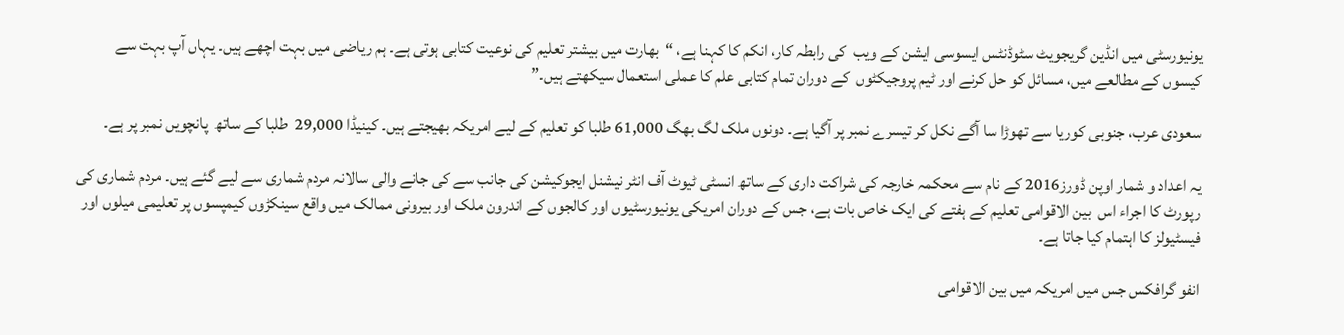یونیورسٹی میں انڈین گریجویٹ سٹوڈنٹس ایسوسی ایشن کے ویب  کی رابطہ کار، انکم کا کہنا ہے، “بھارت میں بیشتر تعلیم کی نوعیت کتابی ہوتی ہے۔ ہم ریاضی میں بہت اچھے ہیں۔ یہاں آپ بہت سے کیسوں کے مطالعے میں، مسائل کو حل کرنے اور ٹیم پروجیکٹوں  کے دوران تمام کتابی علم کا عملی استعمال سیکھتے ہیں۔”

سعودی عرب، جنوبی کوریا سے تھوڑا سا آگے نکل کر تیسرے نمبر پر آگیا ہے۔ دونوں ملک لگ بھگ 61,000 طلبا کو تعلیم کے لیے امریکہ بھیجتے ہیں۔ کینیڈا 29,000  طلبا کے ساتھ  پانچویں نمبر پر ہے۔

یہ اعداد و شمار اوپن ڈورز2016 کے نام سے محکمہ خارجہ کی شراکت داری کے ساتھ انسٹی ٹیوٹ آف انٹر نیشنل ایجوکیشن کی جانب سے کی جانے والی سالانہ مردم شماری سے لیے گئے ہیں۔ مردم شماری کی رپورٹ کا اجراء اس  بین الاقوامی تعلیم کے ہفتے کی ایک خاص بات ہے، جس کے دوران امریکی یونیورسٹیوں اور کالجوں کے اندرون ملک اور بیرونی ممالک میں واقع سینکڑوں کیمپسوں پر تعلیمی میلوں اور فیسٹیولز کا اہتمام کیا جاتا ہے۔

انفو گرافکس جس میں امریکہ میں بین الاقوامی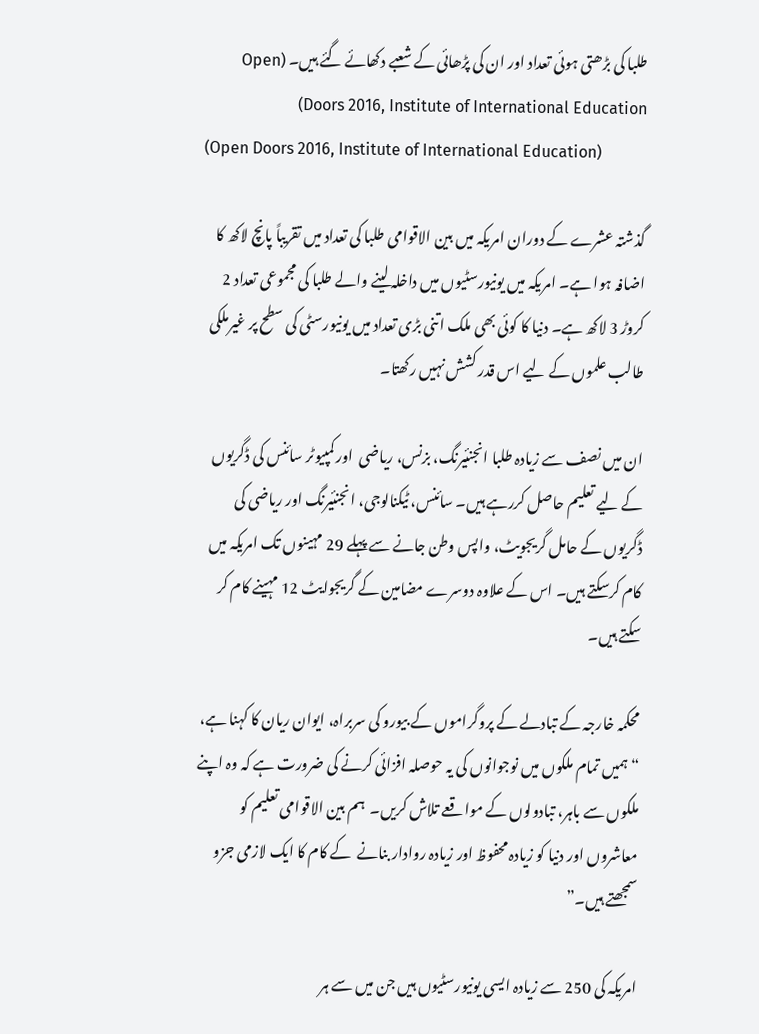طلبا کی بڑھتی ہوئی تعداد اور ان کی پڑھائی کے شعبے دکھائے گئے ہیں۔ (Open Doors 2016, Institute of International Education)
(Open Doors 2016, Institute of International Education)

گذشتہ عشرے کے دوران امریکہ میں بین الاقوامی طلبا کی تعداد میں تقریباً پانچ لاکھ کا اضافہ ہوا ہے۔ امریکہ میں یونیورسٹیوں میں داخلہ لینے والے طلبا کی مجموعی تعداد 2 کروڑ 3 لاکھ ہے۔ دنیا کا کوئی بھی ملک اتنی بڑی تعداد میں یونیورسٹی کی سطح پر غیرملکی طالب علموں کے لیے اس قدر کشش نہیں رکھتا۔

ان میں نصف سے زیادہ طلبا انجنئیرنگ، بزنس، ریاضی  اور کمپیوٹر سائنس کی ڈگریوں کے لیے تعلیم حاصل کررہے ہیں۔ سائنس، ٹیکنالوجی، انجنئیرنگ اور ریاضی کی ڈگریوں کے حامل گریجویٹ، واپس وطن جانے سے پہلے 29 مہینوں تک امریکہ میں کام کرسکتے ہیں۔ اس کے علاوہ دوسرے مضامین کے گریجوایٹ 12 مہینے کام کر سکتے ہیں۔

محکمہ خارجہ کے تبادلے کے پروگراموں کے بیورو کی سربراہ، ایوان ریان کا کہنا ہے، “ہمیں تمام ملکوں میں نوجوانوں کی یہ حوصلہ افزائی کرنے کی ضرورت ہے کہ وہ اپنے ملکوں سے باہر، تبادولوں کے مواقعے تلاش کریں۔  ہم بین الاقوامی تعلیم کو معاشروں اور دنیا کو زیادہ محفوظ اور زیادہ روادار بنانے  کے کام کا ایک لازمی جزو سمجھتے ہیں۔”

امریکہ کی 250 سے زیادہ ایسی یونیورسٹیوں ہیں جن میں سے ہر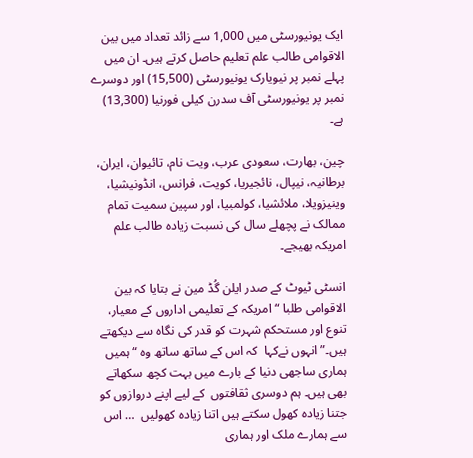ایک یونیورسٹی میں 1,000 سے زائد تعداد میں بین الاقوامی طالب علم تعلیم حاصل کرتے ہیں۔ ان میں پہلے نمبر پر نیویارک یونیورسٹی (15,500) اور دوسرے نمبر پر یونیورسٹی آف سدرن کیلی فورنیا (13,300) ہے۔

چین، بھارت، سعودی عرب، ویت نام، تائیوان، ایران، برطانیہ، نیپال، نائجیریا، کویت، فرانس، انڈونیشیا، وینیزویلا، ملائشیا، کولمبیا، اور سپین سمیت تمام ممالک نے پچھلے سال کی نسبت زیادہ طالب علم امریکہ بھیجے۔

انسٹی ٹیوٹ کے صدر ایلن گُڈ مین نے بتایا کہ بین الاقوامی طلبا “امریکہ کے تعلیمی اداروں کے معیار، تنوع اور مستحکم شہرت کو قدر کی نگاہ سے دیکھتے ہیں۔” انہوں نےکہا  کہ اس کے ساتھ ساتھ وہ “ہمیں ہماری ساجھی دنیا کے بارے میں بہت کچھ سکھاتے بھی ہیں۔ ہم دوسری ثقافتوں  کے لیے اپنے دروازوں کو جتنا زیادہ کھول سکتے ہیں اتنا زیادہ کھولیں  … اس سے ہمارے ملک اور ہماری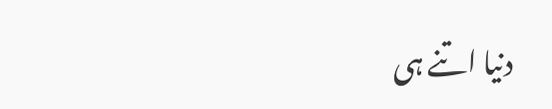دنیا اتنے ہی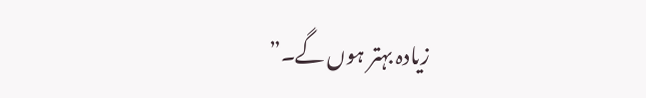زیادہ بہتر ہوں گے۔”